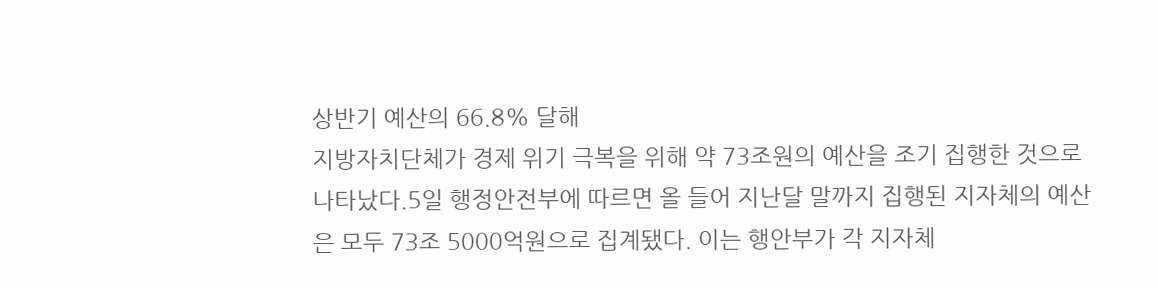상반기 예산의 66.8% 달해
지방자치단체가 경제 위기 극복을 위해 약 73조원의 예산을 조기 집행한 것으로 나타났다.5일 행정안전부에 따르면 올 들어 지난달 말까지 집행된 지자체의 예산은 모두 73조 5000억원으로 집계됐다. 이는 행안부가 각 지자체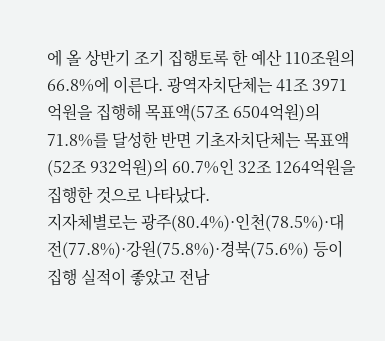에 올 상반기 조기 집행토록 한 예산 110조원의 66.8%에 이른다. 광역자치단체는 41조 3971억원을 집행해 목표액(57조 6504억원)의 71.8%를 달성한 반면 기초자치단체는 목표액(52조 932억원)의 60.7%인 32조 1264억원을 집행한 것으로 나타났다.
지자체별로는 광주(80.4%)·인천(78.5%)·대전(77.8%)·강원(75.8%)·경북(75.6%) 등이 집행 실적이 좋았고 전남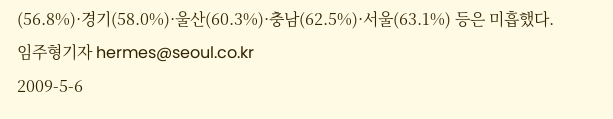(56.8%)·경기(58.0%)·울산(60.3%)·충남(62.5%)·서울(63.1%) 등은 미흡했다.
임주형기자 hermes@seoul.co.kr
2009-5-6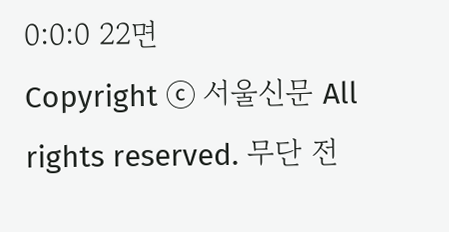0:0:0 22면
Copyright ⓒ 서울신문 All rights reserved. 무단 전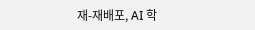재-재배포, AI 학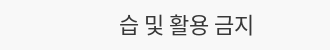습 및 활용 금지